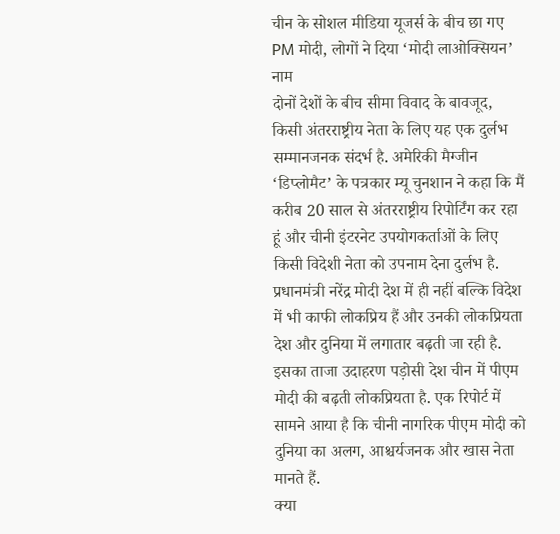चीन के सोशल मीडिया यूजर्स के बीच छा गए PM मोदी, लोगों ने दिया ‘मोदी लाओक्सियन’ नाम
दोनों देशों के बीच सीमा विवाद के बावजूद, किसी अंतरराष्ट्रीय नेता के लिए यह एक दुर्लभ सम्मानजनक संदर्भ है. अमेरिकी मैग्जीन ‘डिप्लोमैट’ के पत्रकार म्यू चुनशान ने कहा कि मैं करीब 20 साल से अंतरराष्ट्रीय रिपोर्टिंग कर रहा हूं और चीनी इंटरनेट उपयोगकर्ताओं के लिए किसी विदेशी नेता को उपनाम देना दुर्लभ है.
प्रधानमंत्री नरेंद्र मोदी देश में ही नहीं बल्कि विदेश में भी काफी लोकप्रिय हैं और उनकी लोकप्रियता देश और दुनिया में लगातार बढ़ती जा रही है. इसका ताजा उदाहरण पड़ोसी देश चीन में पीएम मोदी की बढ़ती लोकप्रियता है. एक रिपोर्ट में सामने आया है कि चीनी नागरिक पीएम मोदी को दुनिया का अलग, आश्चर्यजनक और खास नेता मानते हैं.
क्या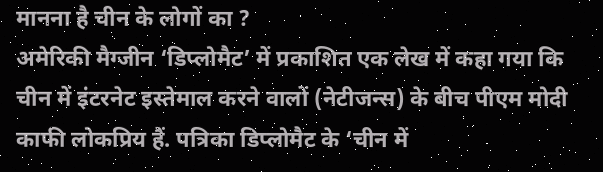मानना है चीन के लोगों का ?
अमेरिकी मैग्जीन ‘डिप्लोमैट’ में प्रकाशित एक लेख में कहा गया कि चीन में इंटरनेट इस्तेमाल करने वालों (नेटीजन्स) के बीच पीएम मोदी काफी लोकप्रिय हैं. पत्रिका डिप्लोमैट के ‘चीन में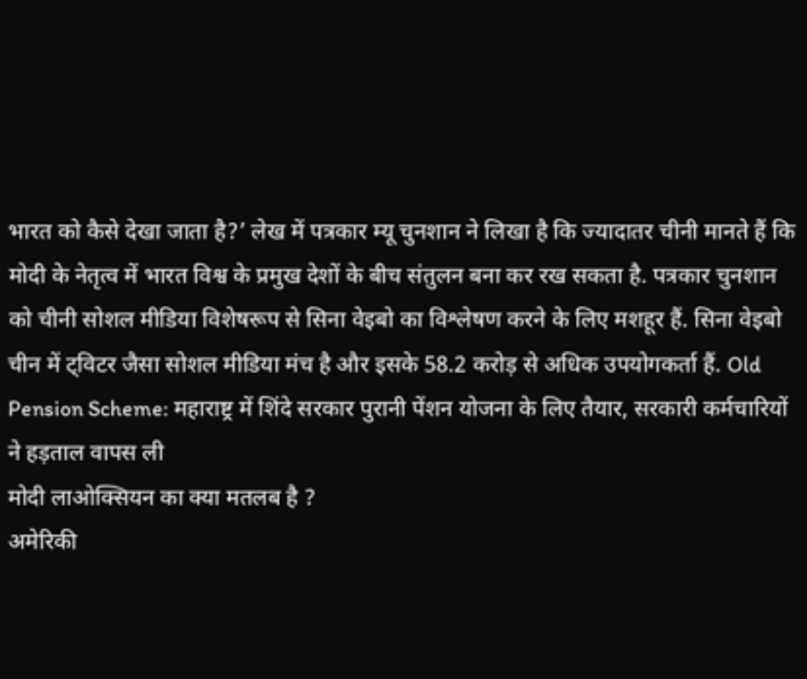भारत को कैसे देखा जाता है?’ लेख में पत्रकार म्यू चुनशान ने लिखा है कि ज्यादातर चीनी मानते हैं कि मोदी के नेतृत्व में भारत विश्व के प्रमुख देशों के बीच संतुलन बना कर रख सकता है. पत्रकार चुनशान को चीनी सोशल मीडिया विशेषरूप से सिना वेइबो का विश्लेषण करने के लिए मशहूर हैं. सिना वेइबो चीन में ट्विटर जैसा सोशल मीडिया मंच है और इसके 58.2 करोड़ से अधिक उपयोगकर्ता हैं. Old Pension Scheme: महाराष्ट्र में शिंदे सरकार पुरानी पेंशन योजना के लिए तैयार, सरकारी कर्मचारियों ने हड़ताल वापस ली
मोदी लाओक्सियन का क्या मतलब है ?
अमेरिकी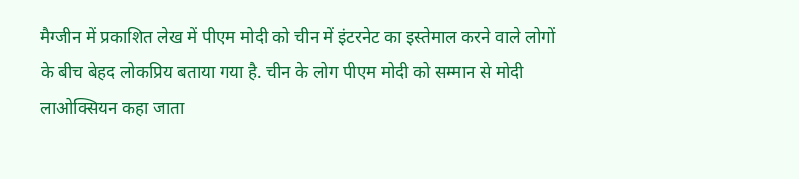मैग्जीन में प्रकाशित लेख में पीएम मोदी को चीन में इंटरनेट का इस्तेमाल करने वाले लोगों के बीच बेहद लोकप्रिय बताया गया है. चीन के लोग पीएम मोदी को सम्मान से मोदी लाओक्सियन कहा जाता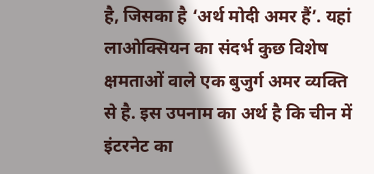है, जिसका है ‘अर्थ मोदी अमर हैं’. यहां लाओक्सियन का संदर्भ कुछ विशेष क्षमताओं वाले एक बुजुर्ग अमर व्यक्ति से है. इस उपनाम का अर्थ है कि चीन में इंटरनेट का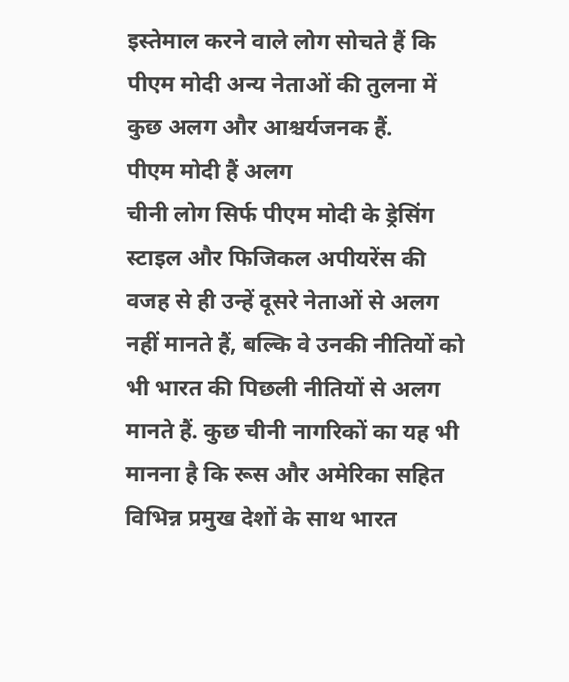इस्तेमाल करने वाले लोग सोचते हैं कि पीएम मोदी अन्य नेताओं की तुलना में कुछ अलग और आश्चर्यजनक हैं.
पीएम मोदी हैं अलग
चीनी लोग सिर्फ पीएम मोदी के ड्रेसिंग स्टाइल और फिजिकल अपीयरेंस की वजह से ही उन्हें दूसरे नेताओं से अलग नहीं मानते हैं, बल्कि वे उनकी नीतियों को भी भारत की पिछली नीतियों से अलग मानते हैं. कुछ चीनी नागरिकों का यह भी मानना है कि रूस और अमेरिका सहित विभिन्न प्रमुख देशों के साथ भारत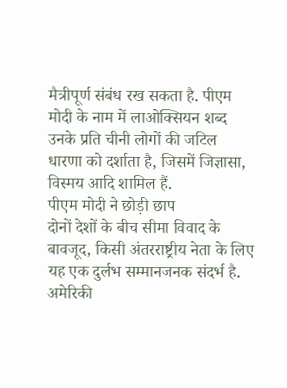मैत्रीपूर्ण संबंध रख सकता है. पीएम मोदी के नाम में लाओक्सियन शब्द उनके प्रति चीनी लोगों की जटिल धारणा को दर्शाता है, जिसमें जिज्ञासा, विस्मय आदि शामिल हैं.
पीएम मोदी ने छोड़ी छाप
दोनों देशों के बीच सीमा विवाद के बावजूद, किसी अंतरराष्ट्रीय नेता के लिए यह एक दुर्लभ सम्मानजनक संदर्भ है. अमेरिकी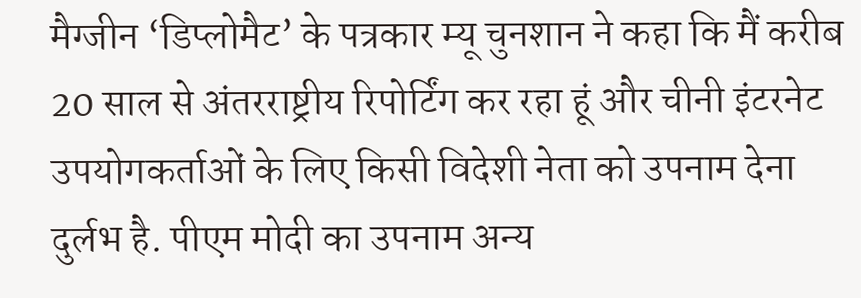मैग्जीन ‘डिप्लोमैट’ के पत्रकार म्यू चुनशान ने कहा कि मैं करीब 20 साल से अंतरराष्ट्रीय रिपोर्टिंग कर रहा हूं और चीनी इंटरनेट उपयोगकर्ताओं के लिए किसी विदेशी नेता को उपनाम देना दुर्लभ है. पीएम मोदी का उपनाम अन्य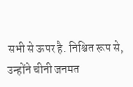सभी से ऊपर है. निश्चित रूप से, उन्होंने चीनी जनमत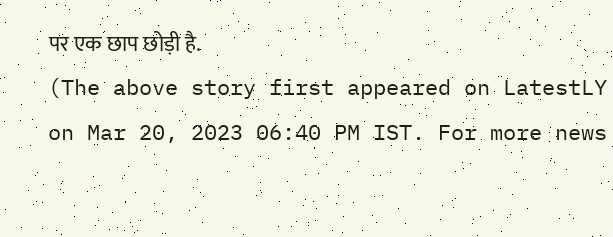पर एक छाप छोड़ी है.
(The above story first appeared on LatestLY on Mar 20, 2023 06:40 PM IST. For more news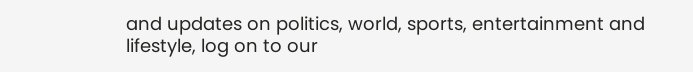and updates on politics, world, sports, entertainment and lifestyle, log on to our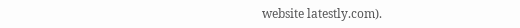website latestly.com).